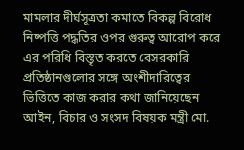মামলার দীর্ঘসূত্রতা কমাতে বিকল্প বিরোধ নিষ্পত্তি পদ্ধতির ওপর গুরুত্ব আরোপ করে এর পরিধি বিস্তৃত করতে বেসরকারি প্রতিষ্ঠানগুলোর সঙ্গে অংশীদারিত্বের ভিত্তিতে কাজ করার কথা জানিয়েছেন আইন, বিচার ও সংসদ বিষয়ক মন্ত্রী মো.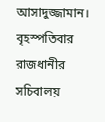আসাদুজ্জামান। বৃহস্পতিবার রাজধানীর সচিবালয়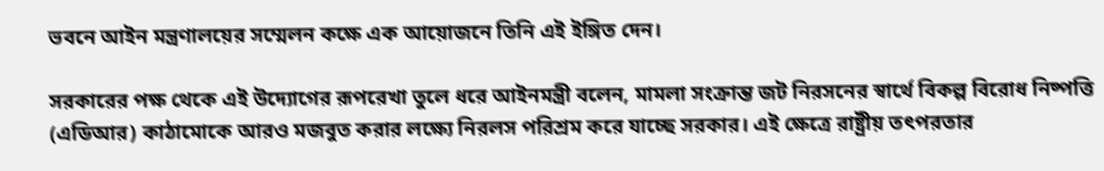ভবনে আইন মন্ত্রণালয়ের সম্মেলন কক্ষে এক আয়োজনে তিনি এই ইঙ্গিত দেন।

সরকারের পক্ষ থেকে এই উদ্যোগের রূপরেখা তুলে ধরে আইনমন্ত্রী বলেন, মামলা সংক্রান্ত জট নিরসনের স্বার্থে বিকল্প বিরোধ নিষ্পত্তি (এডিআর) কাঠামোকে আরও মজবুত করার লক্ষ্যে নিরলস পরিশ্রম করে যাচ্ছে সরকার। এই ক্ষেত্রে রাষ্ট্রীয় তৎপরতার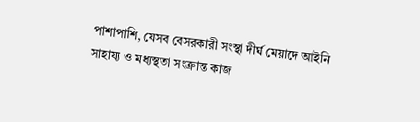পাশাপাশি, যেসব বেসরকারী সংস্থা দীর্ঘ মেয়াদে আইনি সাহায্য ও মধ্যস্থতা সংক্রান্ত কাজ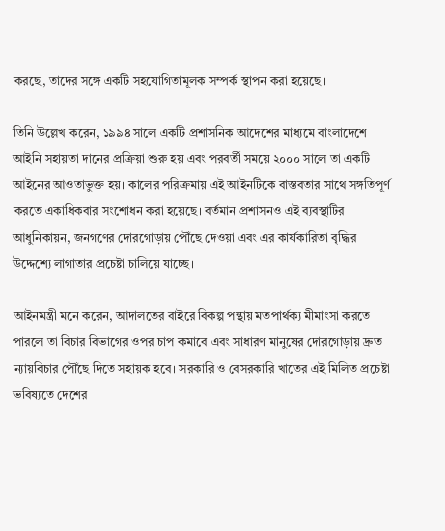করছে, তাদের সঙ্গে একটি সহযোগিতামূলক সম্পর্ক স্থাপন করা হয়েছে।

তিনি উল্লেখ করেন, ১৯৯৪ সালে একটি প্রশাসনিক আদেশের মাধ্যমে বাংলাদেশে আইনি সহায়তা দানের প্রক্রিয়া শুরু হয় এবং পরবর্তী সময়ে ২০০০ সালে তা একটি আইনের আওতাভুক্ত হয়। কালের পরিক্রমায় এই আইনটিকে বাস্তবতার সাথে সঙ্গতিপূর্ণ করতে একাধিকবার সংশোধন করা হয়েছে। বর্তমান প্রশাসনও এই ব্যবস্থাটির আধুনিকায়ন, জনগণের দোরগোড়ায় পৌঁছে দেওয়া এবং এর কার্যকারিতা বৃদ্ধির উদ্দেশ্যে লাগাতার প্রচেষ্টা চালিয়ে যাচ্ছে।

আইনমন্ত্রী মনে করেন, আদালতের বাইরে বিকল্প পন্থায় মতপার্থক্য মীমাংসা করতে পারলে তা বিচার বিভাগের ওপর চাপ কমাবে এবং সাধারণ মানুষের দোরগোড়ায় দ্রুত ন্যায়বিচার পৌঁছে দিতে সহায়ক হবে। সরকারি ও বেসরকারি খাতের এই মিলিত প্রচেষ্টা ভবিষ্যতে দেশের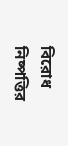বিরোধ নিষ্পত্তির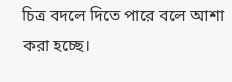চিত্র বদলে দিতে পারে বলে আশা করা হচ্ছে।